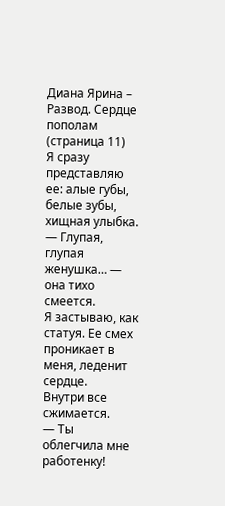Диана Ярина – Развод. Сердце пополам (страница 11)
Я сразу представляю ее: алые губы, белые зубы, хищная улыбка.
— Глупая, глупая женушка… — она тихо смеется.
Я застываю, как статуя. Ее смех проникает в меня, леденит сердце.
Внутри все сжимается.
— Ты облегчила мне работенку!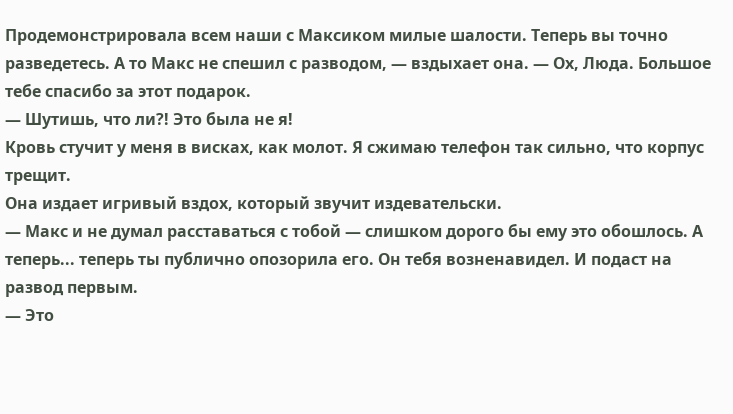Продемонстрировала всем наши с Максиком милые шалости. Теперь вы точно разведетесь. А то Макс не спешил с разводом, — вздыхает она. — Ох, Люда. Большое тебе спасибо за этот подарок.
— Шутишь, что ли?! Это была не я!
Кровь стучит у меня в висках, как молот. Я сжимаю телефон так сильно, что корпус трещит.
Она издает игривый вздох, который звучит издевательски.
— Макс и не думал расставаться с тобой — слишком дорого бы ему это обошлось. А теперь... теперь ты публично опозорила его. Он тебя возненавидел. И подаст на развод первым.
— Это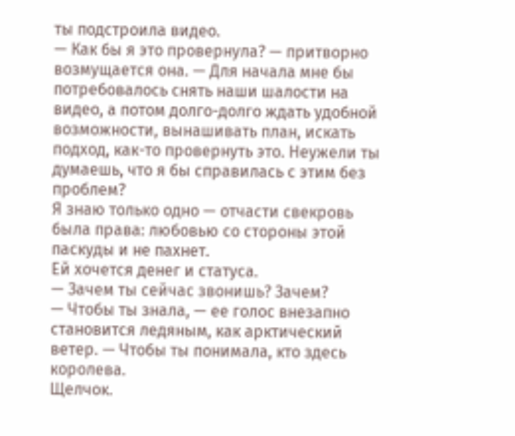ты подстроила видео.
— Как бы я это провернула? — притворно возмущается она. — Для начала мне бы потребовалось снять наши шалости на видео, а потом долго-долго ждать удобной возможности, вынашивать план, искать подход, как-то провернуть это. Неужели ты думаешь, что я бы справилась с этим без проблем?
Я знаю только одно — отчасти свекровь была права: любовью со стороны этой паскуды и не пахнет.
Ей хочется денег и статуса.
— Зачем ты сейчас звонишь? Зачем?
— Чтобы ты знала, — ее голос внезапно становится ледяным, как арктический ветер. — Чтобы ты понимала, кто здесь королева.
Щелчок.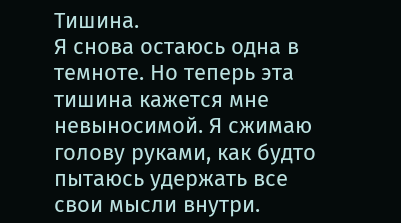Тишина.
Я снова остаюсь одна в темноте. Но теперь эта тишина кажется мне невыносимой. Я сжимаю голову руками, как будто пытаюсь удержать все свои мысли внутри.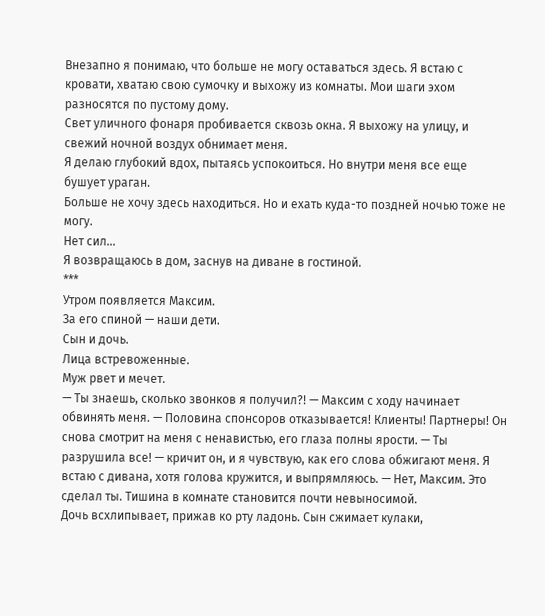Внезапно я понимаю, что больше не могу оставаться здесь. Я встаю с кровати, хватаю свою сумочку и выхожу из комнаты. Мои шаги эхом разносятся по пустому дому.
Свет уличного фонаря пробивается сквозь окна. Я выхожу на улицу, и свежий ночной воздух обнимает меня.
Я делаю глубокий вдох, пытаясь успокоиться. Но внутри меня все еще бушует ураган.
Больше не хочу здесь находиться. Но и ехать куда-то поздней ночью тоже не могу.
Нет сил…
Я возвращаюсь в дом, заснув на диване в гостиной.
***
Утром появляется Максим.
За его спиной — наши дети.
Сын и дочь.
Лица встревоженные.
Муж рвет и мечет.
— Ты знаешь, сколько звонков я получил?! — Максим с ходу начинает обвинять меня. — Половина спонсоров отказывается! Клиенты! Партнеры! Он снова смотрит на меня с ненавистью, его глаза полны ярости. — Ты разрушила все! — кричит он, и я чувствую, как его слова обжигают меня. Я встаю с дивана, хотя голова кружится, и выпрямляюсь. — Нет, Максим. Это сделал ты. Тишина в комнате становится почти невыносимой.
Дочь всхлипывает, прижав ко рту ладонь. Сын сжимает кулаки,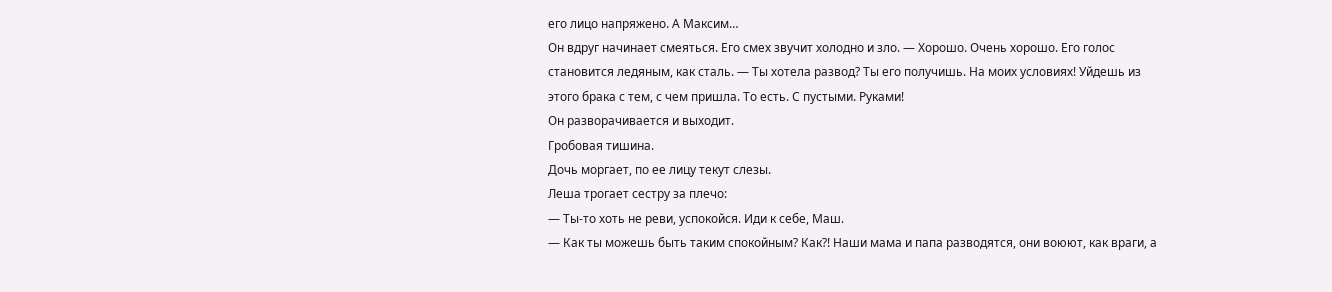его лицо напряжено. А Максим…
Он вдруг начинает смеяться. Его смех звучит холодно и зло. — Хорошо. Очень хорошо. Его голос становится ледяным, как сталь. — Ты хотела развод? Ты его получишь. На моих условиях! Уйдешь из этого брака с тем, с чем пришла. То есть. С пустыми. Руками!
Он разворачивается и выходит.
Гробовая тишина.
Дочь моргает, по ее лицу текут слезы.
Леша трогает сестру за плечо:
— Ты-то хоть не реви, успокойся. Иди к себе, Маш.
— Как ты можешь быть таким спокойным? Как?! Наши мама и папа разводятся, они воюют, как враги, а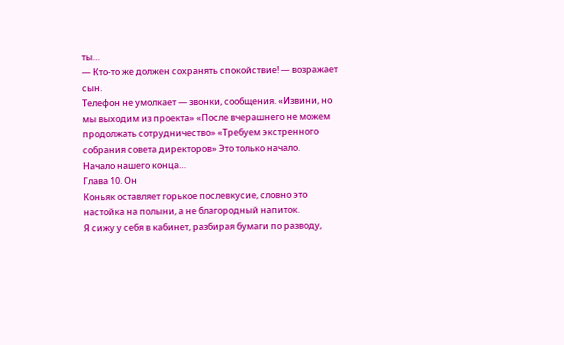ты…
— Кто-то же должен сохранять спокойствие! — возражает сын.
Телефон не умолкает — звонки, сообщения. «Извини, но мы выходим из проекта» «После вчерашнего не можем продолжать сотрудничество» «Требуем экстренного собрания совета директоров» Это только начало.
Начало нашего конца…
Глава 10. Он
Коньяк оставляет горькое послевкусие, словно это настойка на полыни, а не благородный напиток.
Я сижу у себя в кабинет, разбирая бумаги по разводу,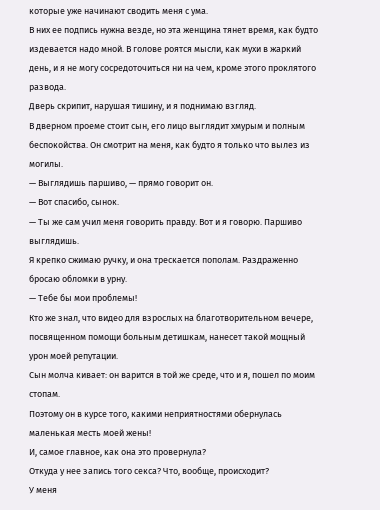которые уже начинают сводить меня с ума.
В них ее подпись нужна везде, но эта женщина тянет время, как будто издевается надо мной. В голове роятся мысли, как мухи в жаркий день, и я не могу сосредоточиться ни на чем, кроме этого проклятого развода.
Дверь скрипит, нарушая тишину, и я поднимаю взгляд.
В дверном проеме стоит сын, его лицо выглядит хмурым и полным беспокойства. Он смотрит на меня, как будто я только что вылез из могилы.
— Выглядишь паршиво, — прямо говорит он.
— Вот спасибо, сынок.
— Ты же сам учил меня говорить правду. Вот и я говорю. Паршиво выглядишь.
Я крепко сжимаю ручку, и она трескается пополам. Раздраженно бросаю обломки в урну.
— Тебе бы мои проблемы!
Кто же знал, что видео для взрослых на благотворительном вечере, посвященном помощи больным детишкам, нанесет такой мощный урон моей репутации.
Сын молча кивает: он варится в той же среде, что и я, пошел по моим стопам.
Поэтому он в курсе того, какими неприятностями обернулась маленькая месть моей жены!
И, самое главное, как она это провернула?
Откуда у нее запись того секса? Что, вообще, происходит?
У меня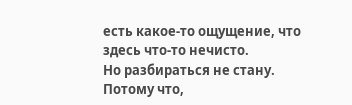есть какое-то ощущение, что здесь что-то нечисто.
Но разбираться не стану.
Потому что,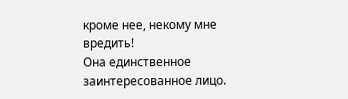кроме нее, некому мне вредить!
Она единственное заинтересованное лицо.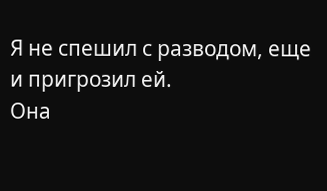Я не спешил с разводом, еще и пригрозил ей.
Она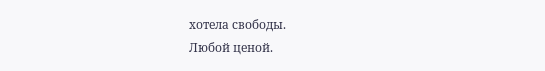хотела свободы.
Любой ценой.